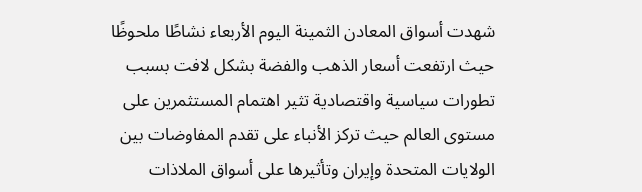شهدت أسواق المعادن الثمينة اليوم الأربعاء نشاطًا ملحوظًا حيث ارتفعت أسعار الذهب والفضة بشكل لافت بسبب تطورات سياسية واقتصادية تثير اهتمام المستثمرين على مستوى العالم حيث تركز الأنباء على تقدم المفاوضات بين الولايات المتحدة وإيران وتأثيرها على أسواق الملاذات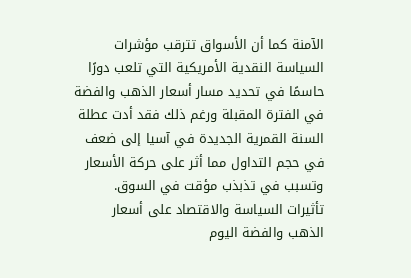الآمنة كما أن الأسواق تترقب مؤشرات السياسة النقدية الأمريكية التي تلعب دورًا حاسمًا في تحديد مسار أسعار الذهب والفضة في الفترة المقبلة ورغم ذلك فقد أدت عطلة السنة القمرية الجديدة في آسيا إلى ضعف في حجم التداول مما أثر على حركة الأسعار وتسبب في تذبذب مؤقت في السوق.
تأثيرات السياسة والاقتصاد على أسعار الذهب والفضة اليوم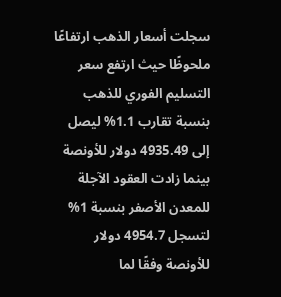سجلت أسعار الذهب ارتفاعًا ملحوظًا حيث ارتفع سعر التسليم الفوري للذهب بنسبة تقارب 1.1% ليصل إلى 4935.49 دولار للأونصة بينما زادت العقود الآجلة للمعدن الأصفر بنسبة 1% لتسجل 4954.7 دولار للأونصة وفقًا لما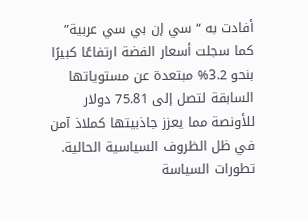أفادت به “سي إن بي سي عربية” كما سجلت أسعار الفضة ارتفاعًا كبيرًا بنحو 3.2% مبتعدة عن مستوياتها السابقة لتصل إلى 75.81 دولار للأونصة مما يعزز جاذبيتها كملاذ آمن في ظل الظروف السياسية الحالية.
تطورات السياسة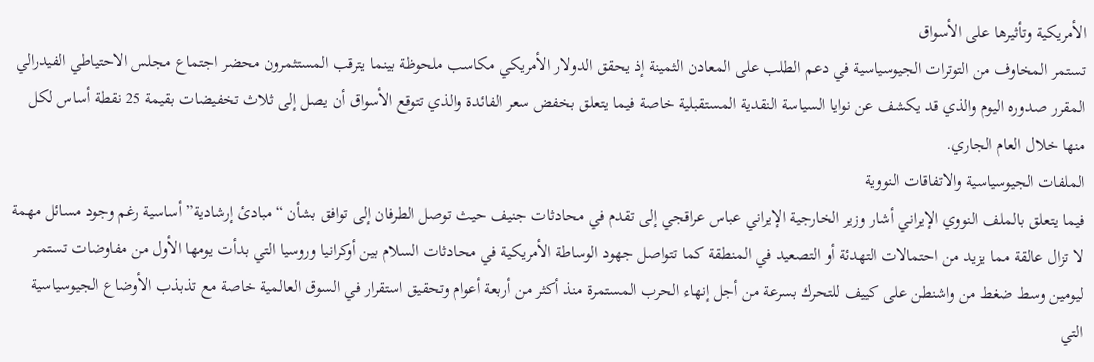الأمريكية وتأثيرها على الأسواق
تستمر المخاوف من التوترات الجيوسياسية في دعم الطلب على المعادن الثمينة إذ يحقق الدولار الأمريكي مكاسب ملحوظة بينما يترقب المستثمرون محضر اجتماع مجلس الاحتياطي الفيدرالي المقرر صدوره اليوم والذي قد يكشف عن نوايا السياسة النقدية المستقبلية خاصة فيما يتعلق بخفض سعر الفائدة والذي تتوقع الأسواق أن يصل إلى ثلاث تخفيضات بقيمة 25 نقطة أساس لكل منها خلال العام الجاري.
الملفات الجيوسياسية والاتفاقات النووية
فيما يتعلق بالملف النووي الإيراني أشار وزير الخارجية الإيراني عباس عراقجي إلى تقدم في محادثات جنيف حيث توصل الطرفان إلى توافق بشأن “مبادئ إرشادية” أساسية رغم وجود مسائل مهمة لا تزال عالقة مما يزيد من احتمالات التهدئة أو التصعيد في المنطقة كما تتواصل جهود الوساطة الأمريكية في محادثات السلام بين أوكرانيا وروسيا التي بدأت يومها الأول من مفاوضات تستمر ليومين وسط ضغط من واشنطن على كييف للتحرك بسرعة من أجل إنهاء الحرب المستمرة منذ أكثر من أربعة أعوام وتحقيق استقرار في السوق العالمية خاصة مع تذبذب الأوضاع الجيوسياسية التي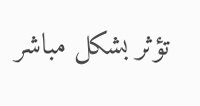تؤثر بشكل مباشر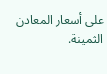على أسعار المعادن الثمينة.